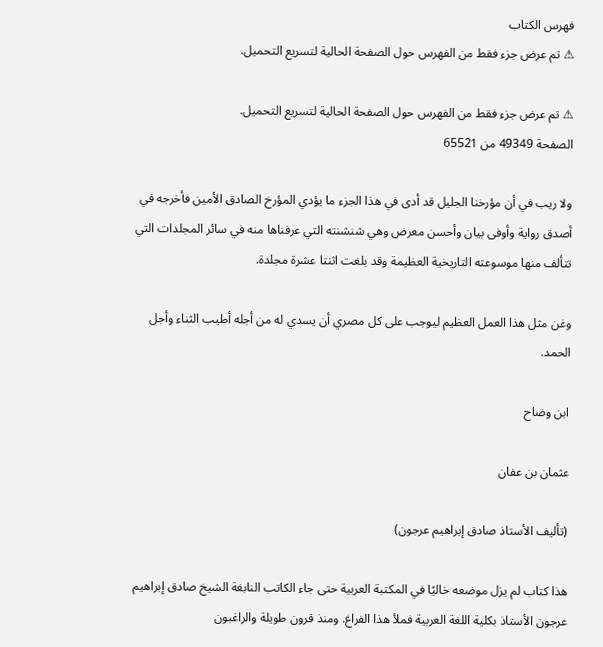فهرس الكتاب
⚠ تم عرض جزء فقط من الفهرس حول الصفحة الحالية لتسريع التحميل.

⚠ تم عرض جزء فقط من الفهرس حول الصفحة الحالية لتسريع التحميل.
الصفحة 49349 من 65521

ولا ريب في أن مؤرخنا الجليل قد أدى في هذا الجزء ما يؤدي المؤرخ الصادق الأمين فأخرجه في أصدق رواية وأوفى بيان وأحسن معرض وهي شنشنته التي عرفناها منه في سائر المجلدات التي تتألف منها موسوعته التاريخية العظيمة وقد بلغت اثنتا عشرة مجلدة.

وغن مثل هذا العمل العظيم ليوجب على كل مصري أن يسدي له من أجله أطيب الثناء وأجل الحمد.

ابن وضاح

عثمان بن عفان

(تأليف الأستاذ صادق إبراهيم عرجون)

هذا كتاب لم يزل موضعه خاليًا في المكتبة العربية حتى جاء الكاتب النابغة الشيخ صادق إبراهيم عرجون الأستاذ بكلية اللغة العربية فملأ هذا الفراغ. ومنذ قرون طويلة والراغبون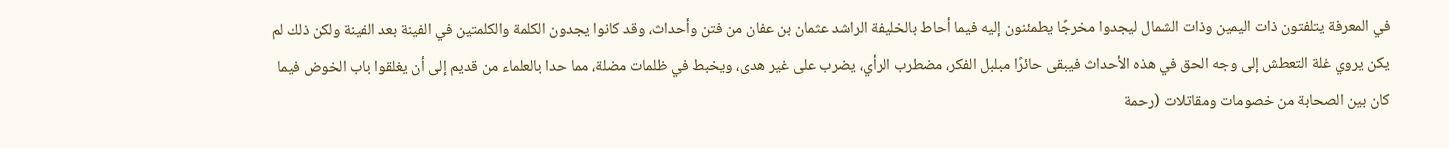في المعرفة يتلفتون ذات اليمين وذات الشمال ليجدوا مخرجًا يطمئنون إليه فيما أحاط بالخليفة الراشد عثمان بن عفان من فتن وأحداث، وقد كانوا يجدون الكلمة والكلمتين في الفينة بعد الفينة ولكن ذلك لم يكن يروي غلة التعطش إلى وجه الحق في هذه الأحداث فيبقى حائرًا مبلبل الفكر، مضطرب الرأي، يضرب على غير هدى، ويخبط في ظلمات مضلة، مما حدا بالعلماء من قديم إلى أن يغلقوا باب الخوض فيما كان بين الصحابة من خصومات ومقاتلات (رحمة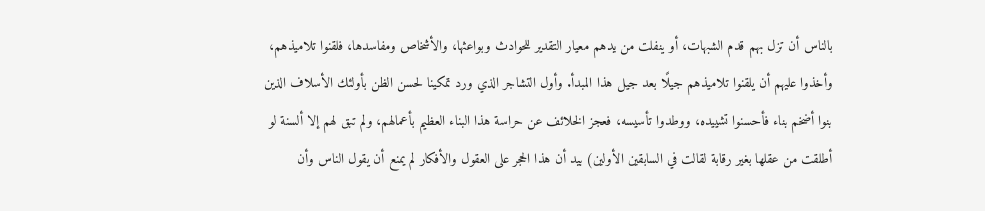بالناس أن تزل بهم قدم الشبهات، أو ينفلت من يدهم معيار التقدير للحوادث وبواعثها، والأشخاص ومفاسدها، فلقنوا تلاميذهم، وأخذوا عليهم أن يلقنوا تلاميذهم جيلًا بعد جيل هذا المبدأ. وأول التشاجر الذي ورد تمكينا لحسن الظن بأولئك الأسلاف الذين بنوا أضخم بناء فأحسنوا تشييده، ووطدوا تأسيسه، فعجز الخلائف عن حراسة هذا البناء العظيم بأعمالهم، ولم تبق لهم إلا ألسنة لو أطلقت من عقلها بغير رقابة لقالت في السابقين الأولين) بيد أن هذا الحجر على العقول والأفكار لم يمنع أن يقول الناس وأن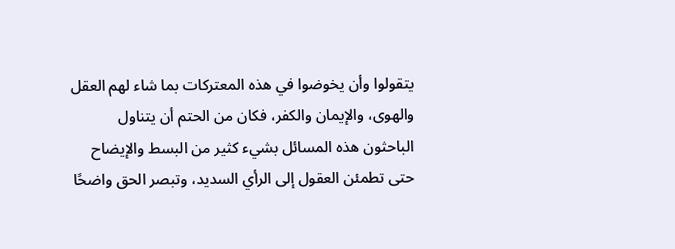يتقولوا وأن يخوضوا في هذه المعتركات بما شاء لهم العقل والهوى، والإيمان والكفر، فكان من الحتم أن يتناول الباحثون هذه المسائل بشيء كثير من البسط والإيضاح حتى تطمئن العقول إلى الرأي السديد، وتبصر الحق واضحًا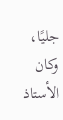جليًا، وكان الأستاذ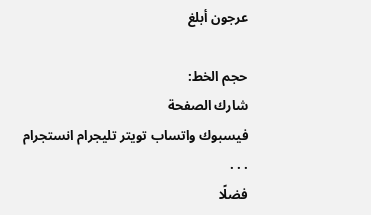عرجون أبلغ

حجم الخط:
شارك الصفحة
فيسبوك واتساب تويتر تليجرام انستجرام
. . .
فضلًا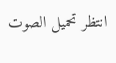انتظر تحميل الصوت